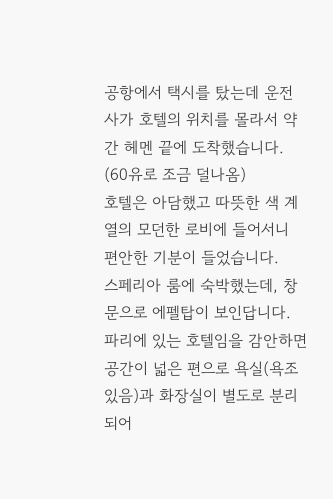공항에서 택시를 탔는데 운전사가 호텔의 위치를 몰라서 약간 헤멘 끝에 도착했습니다. (60유로 조금 덜나옴)
호텔은 아담했고 따뜻한 색 계열의 모던한 로비에 들어서니 편안한 기분이 들었습니다.
스페리아 룸에 숙박했는데, 창문으로 에펠탑이 보인답니다. 파리에 있는 호텔임을 감안하면 공간이 넓은 편으로 욕실(욕조 있음)과 화장실이 별도로 분리되어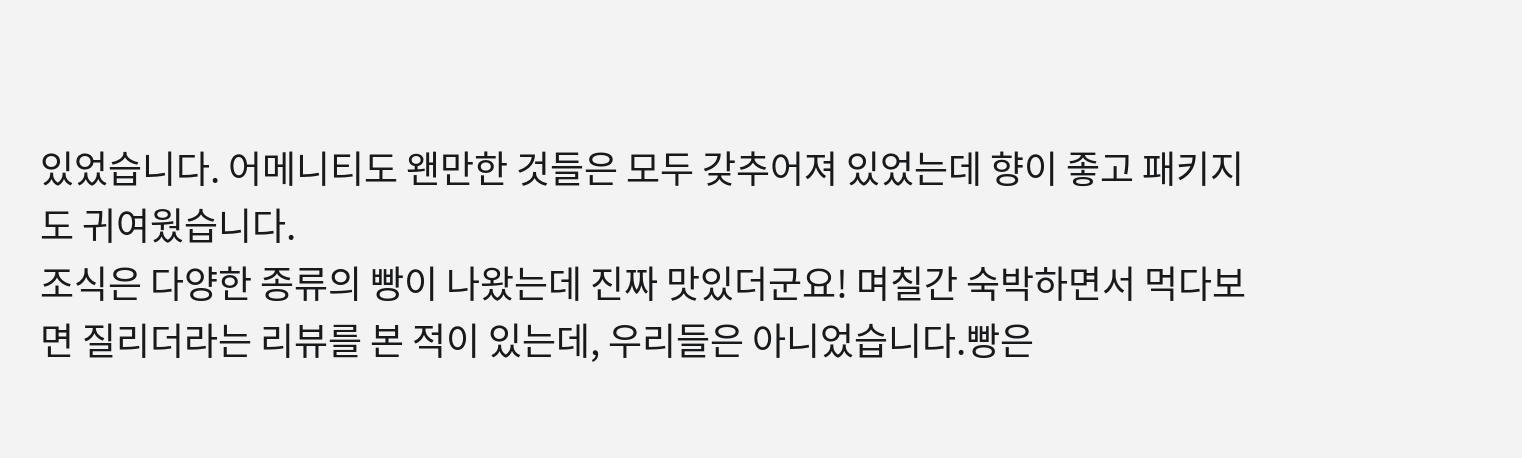있었습니다. 어메니티도 왠만한 것들은 모두 갖추어져 있었는데 향이 좋고 패키지도 귀여웠습니다.
조식은 다양한 종류의 빵이 나왔는데 진짜 맛있더군요! 며칠간 숙박하면서 먹다보면 질리더라는 리뷰를 본 적이 있는데, 우리들은 아니었습니다.빵은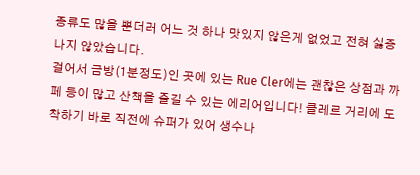종류도 많을 뿐더러 어느 것 하나 맛있지 않은게 없었고 전혀 싫증나지 않았습니다.
걸어서 금방(1분정도)인 곳에 있는 Rue Cler에는 괜찮은 상점과 까페 등이 많고 산책을 즐길 수 있는 에리어입니다! 클레르 거리에 도착하기 바로 직전에 슈퍼가 있어 생수나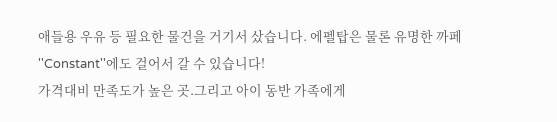애들용 우유 등 필요한 물건을 거기서 샀습니다. 에펠탑은 물론 유명한 까페 ''Constant''에도 걸어서 갈 수 있습니다!
가격대비 만족도가 높은 곳.그리고 아이 동반 가족에게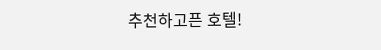추천하고픈 호텔!